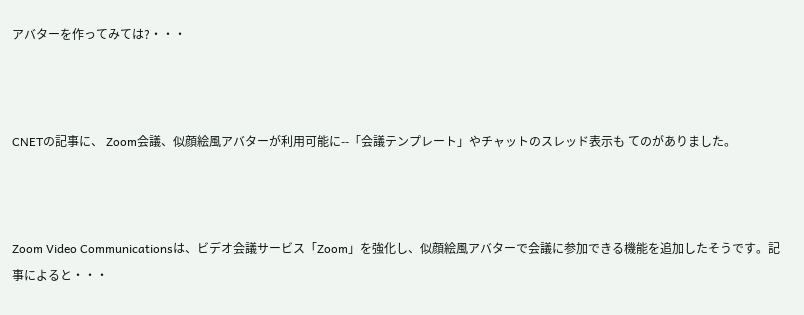アバターを作ってみては?・・・



CNETの記事に、 Zoom会議、似顔絵風アバターが利用可能に--「会議テンプレート」やチャットのスレッド表示も てのがありました。



Zoom Video Communicationsは、ビデオ会議サービス「Zoom」を強化し、似顔絵風アバターで会議に参加できる機能を追加したそうです。記事によると・・・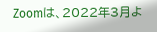Zoomは、2022年3月よ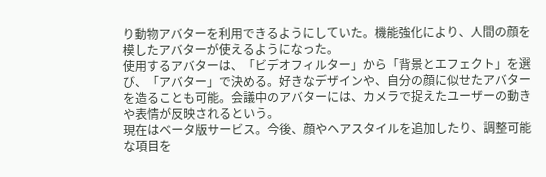り動物アバターを利用できるようにしていた。機能強化により、人間の顔を模したアバターが使えるようになった。
使用するアバターは、「ビデオフィルター」から「背景とエフェクト」を選び、「アバター」で決める。好きなデザインや、自分の顔に似せたアバターを造ることも可能。会議中のアバターには、カメラで捉えたユーザーの動きや表情が反映されるという。
現在はベータ版サービス。今後、顔やヘアスタイルを追加したり、調整可能な項目を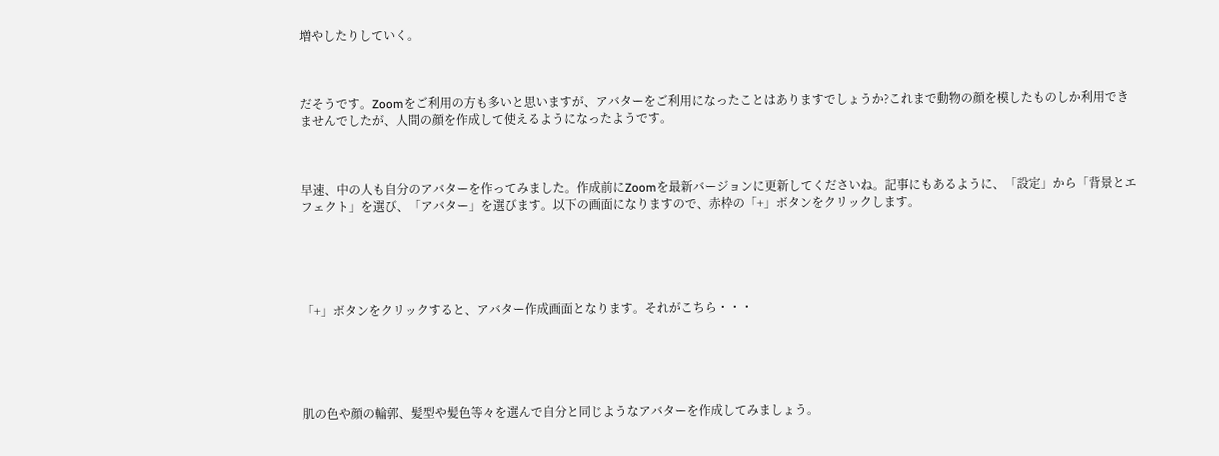増やしたりしていく。



だそうです。Zoomをご利用の方も多いと思いますが、アバターをご利用になったことはありますでしょうか?これまで動物の顔を模したものしか利用できませんでしたが、人間の顔を作成して使えるようになったようです。



早速、中の人も自分のアバターを作ってみました。作成前にZoomを最新バージョンに更新してくださいね。記事にもあるように、「設定」から「背景とエフェクト」を選び、「アバター」を選びます。以下の画面になりますので、赤枠の「+」ボタンをクリックします。





「+」ボタンをクリックすると、アバター作成画面となります。それがこちら・・・





肌の色や顔の輪郭、髪型や髪色等々を選んで自分と同じようなアバターを作成してみましょう。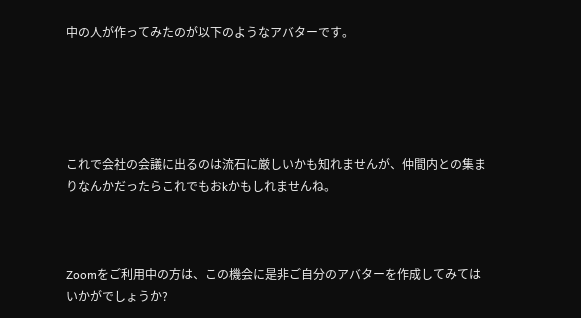中の人が作ってみたのが以下のようなアバターです。





これで会社の会議に出るのは流石に厳しいかも知れませんが、仲間内との集まりなんかだったらこれでもおkかもしれませんね。



Zoomをご利用中の方は、この機会に是非ご自分のアバターを作成してみてはいかがでしょうか?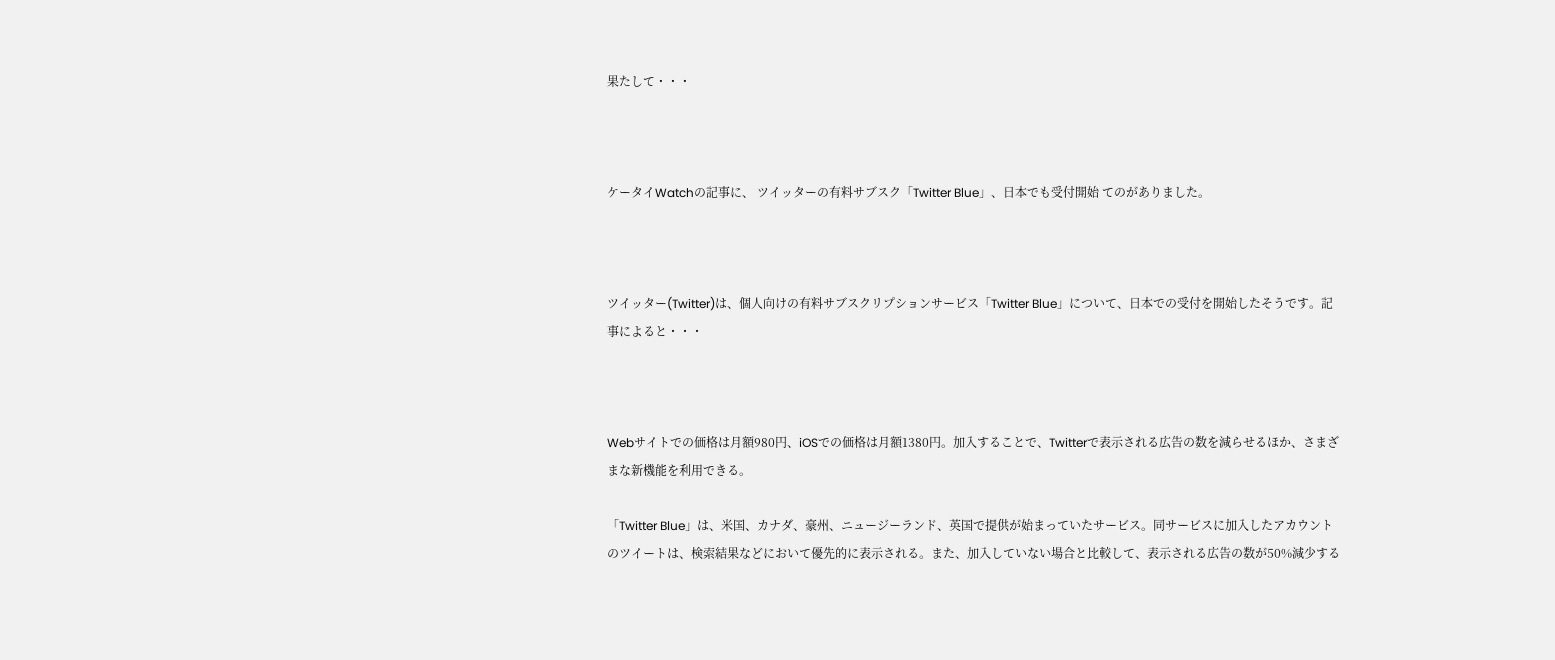果たして・・・



ケータイWatchの記事に、 ツイッターの有料サブスク「Twitter Blue」、日本でも受付開始 てのがありました。



ツイッター(Twitter)は、個人向けの有料サブスクリプションサービス「Twitter Blue」について、日本での受付を開始したそうです。記事によると・・・



Webサイトでの価格は月額980円、iOSでの価格は月額1380円。加入することで、Twitterで表示される広告の数を減らせるほか、さまざまな新機能を利用できる。

「Twitter Blue」は、米国、カナダ、豪州、ニュージーランド、英国で提供が始まっていたサービス。同サービスに加入したアカウントのツイートは、検索結果などにおいて優先的に表示される。また、加入していない場合と比較して、表示される広告の数が50%減少する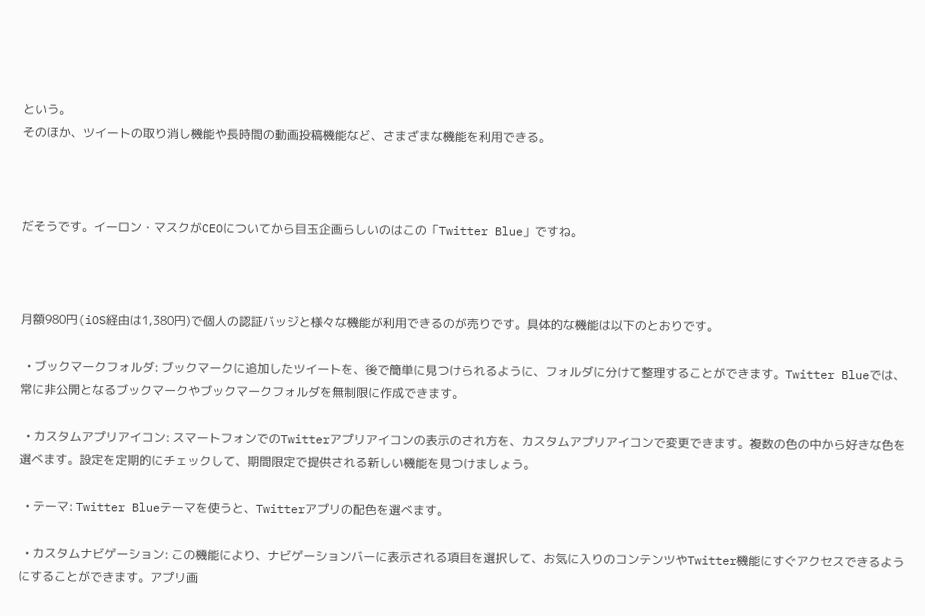という。
そのほか、ツイートの取り消し機能や長時間の動画投稿機能など、さまざまな機能を利用できる。



だそうです。イーロン・マスクがCEOについてから目玉企画らしいのはこの「Twitter Blue」ですね。



月額980円(iOS経由は1,380円)で個人の認証バッジと様々な機能が利用できるのが売りです。具体的な機能は以下のとおりです。

  • ブックマークフォルダ: ブックマークに追加したツイートを、後で簡単に見つけられるように、フォルダに分けて整理することができます。Twitter Blueでは、常に非公開となるブックマークやブックマークフォルダを無制限に作成できます。

  • カスタムアプリアイコン: スマートフォンでのTwitterアプリアイコンの表示のされ方を、カスタムアプリアイコンで変更できます。複数の色の中から好きな色を選べます。設定を定期的にチェックして、期間限定で提供される新しい機能を見つけましょう。

  • テーマ: Twitter Blueテーマを使うと、Twitterアプリの配色を選べます。

  • カスタムナビゲーション: この機能により、ナビゲーションバーに表示される項目を選択して、お気に入りのコンテンツやTwitter機能にすぐアクセスできるようにすることができます。アプリ画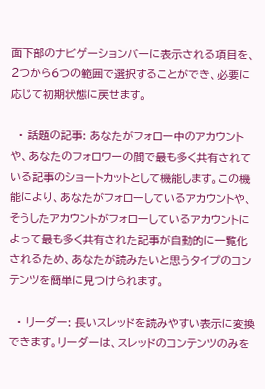面下部のナビゲーションバーに表示される項目を、2つから6つの範囲で選択することができ、必要に応じて初期状態に戻せます。

  • 話題の記事: あなたがフォロー中のアカウントや、あなたのフォロワーの間で最も多く共有されている記事のショートカットとして機能します。この機能により、あなたがフォローしているアカウントや、そうしたアカウントがフォローしているアカウントによって最も多く共有された記事が自動的に一覧化されるため、あなたが読みたいと思うタイプのコンテンツを簡単に見つけられます。

  • リーダー: 長いスレッドを読みやすい表示に変換できます。リーダーは、スレッドのコンテンツのみを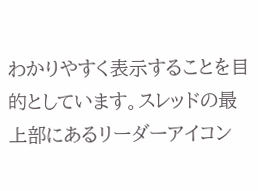わかりやすく表示することを目的としています。スレッドの最上部にあるリーダーアイコン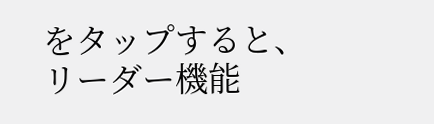をタップすると、リーダー機能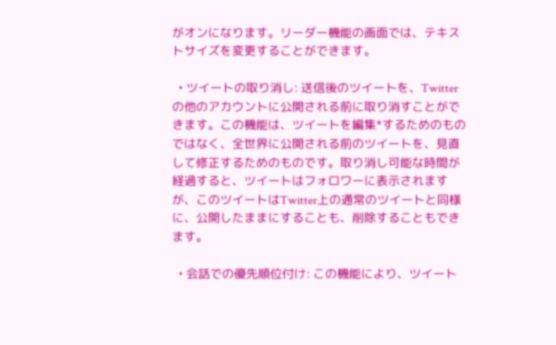がオンになります。リーダー機能の画面では、テキストサイズを変更することができます。

  • ツイートの取り消し: 送信後のツイートを、Twitterの他のアカウントに公開される前に取り消すことができます。この機能は、ツイートを編集*するためのものではなく、全世界に公開される前のツイートを、見直して修正するためのものです。取り消し可能な時間が経過すると、ツイートはフォロワーに表示されますが、このツイートはTwitter上の通常のツイートと同様に、公開したままにすることも、削除することもできます。

  • 会話での優先順位付け: この機能により、ツイート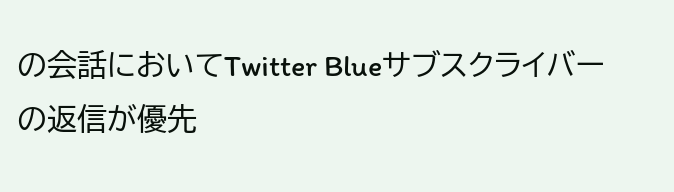の会話においてTwitter Blueサブスクライバーの返信が優先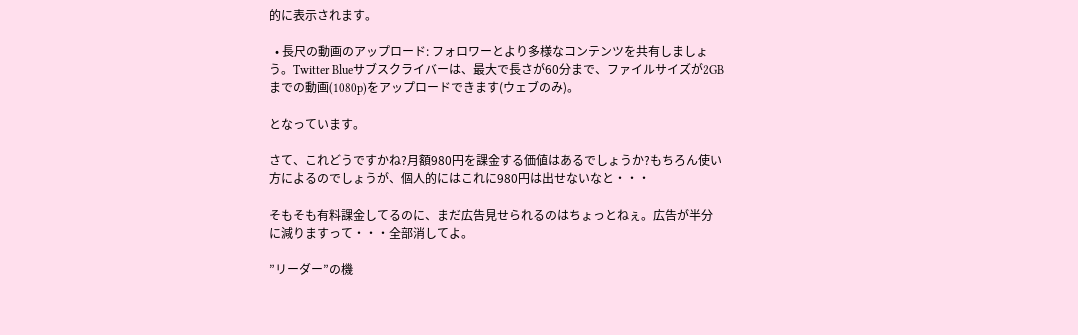的に表示されます。

  • 長尺の動画のアップロード: フォロワーとより多様なコンテンツを共有しましょう。Twitter Blueサブスクライバーは、最大で長さが60分まで、ファイルサイズが2GBまでの動画(1080p)をアップロードできます(ウェブのみ)。

となっています。

さて、これどうですかね?月額980円を課金する価値はあるでしょうか?もちろん使い方によるのでしょうが、個人的にはこれに980円は出せないなと・・・

そもそも有料課金してるのに、まだ広告見せられるのはちょっとねぇ。広告が半分に減りますって・・・全部消してよ。

”リーダー”の機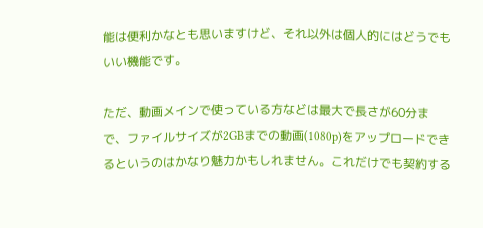能は便利かなとも思いますけど、それ以外は個人的にはどうでもいい機能です。

ただ、動画メインで使っている方などは最大で長さが60分まで、ファイルサイズが2GBまでの動画(1080p)をアップロードできるというのはかなり魅力かもしれません。これだけでも契約する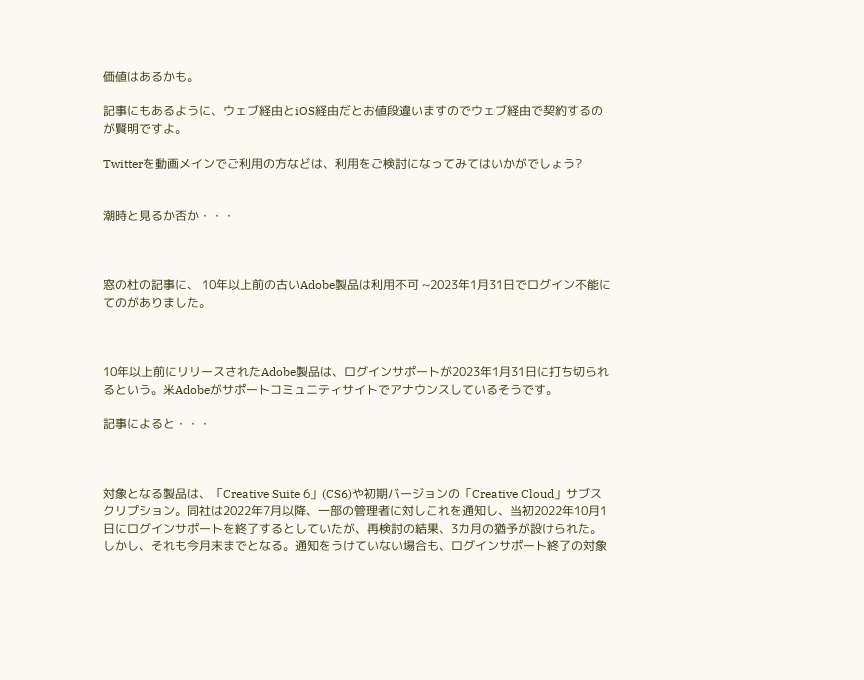価値はあるかも。

記事にもあるように、ウェブ経由とiOS経由だとお値段違いますのでウェブ経由で契約するのが賢明ですよ。

Twitterを動画メインでご利用の方などは、利用をご検討になってみてはいかがでしょう?


潮時と見るか否か・・・



窓の杜の記事に、 10年以上前の古いAdobe製品は利用不可 ~2023年1月31日でログイン不能に てのがありました。



10年以上前にリリースされたAdobe製品は、ログインサポートが2023年1月31日に打ち切られるという。米Adobeがサポートコミュニティサイトでアナウンスしているそうです。

記事によると・・・



対象となる製品は、「Creative Suite 6」(CS6)や初期バージョンの「Creative Cloud」サブスクリプション。同社は2022年7月以降、一部の管理者に対しこれを通知し、当初2022年10月1日にログインサポートを終了するとしていたが、再検討の結果、3カ月の猶予が設けられた。しかし、それも今月末までとなる。通知をうけていない場合も、ログインサポート終了の対象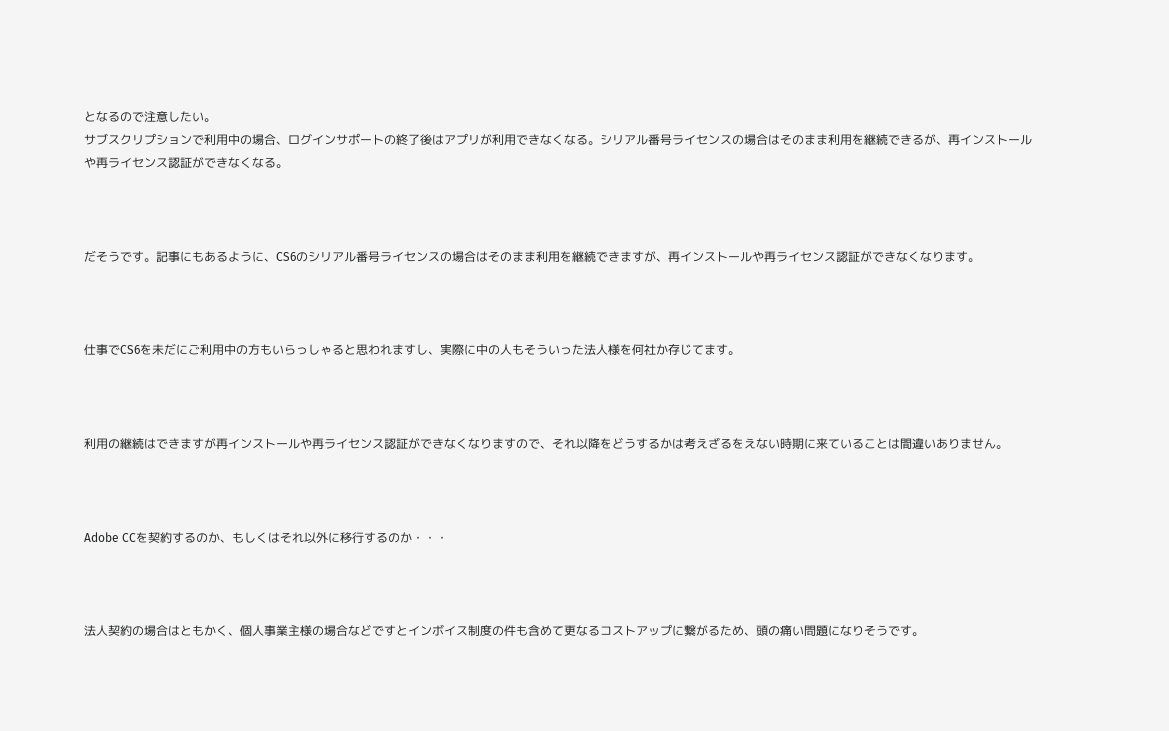となるので注意したい。
サブスクリプションで利用中の場合、ログインサポートの終了後はアプリが利用できなくなる。シリアル番号ライセンスの場合はそのまま利用を継続できるが、再インストールや再ライセンス認証ができなくなる。



だそうです。記事にもあるように、CS6のシリアル番号ライセンスの場合はそのまま利用を継続できますが、再インストールや再ライセンス認証ができなくなります。



仕事でCS6を未だにご利用中の方もいらっしゃると思われますし、実際に中の人もそういった法人様を何社か存じてます。



利用の継続はできますが再インストールや再ライセンス認証ができなくなりますので、それ以降をどうするかは考えざるをえない時期に来ていることは間違いありません。



Adobe CCを契約するのか、もしくはそれ以外に移行するのか・・・



法人契約の場合はともかく、個人事業主様の場合などですとインボイス制度の件も含めて更なるコストアップに繋がるため、頭の痛い問題になりそうです。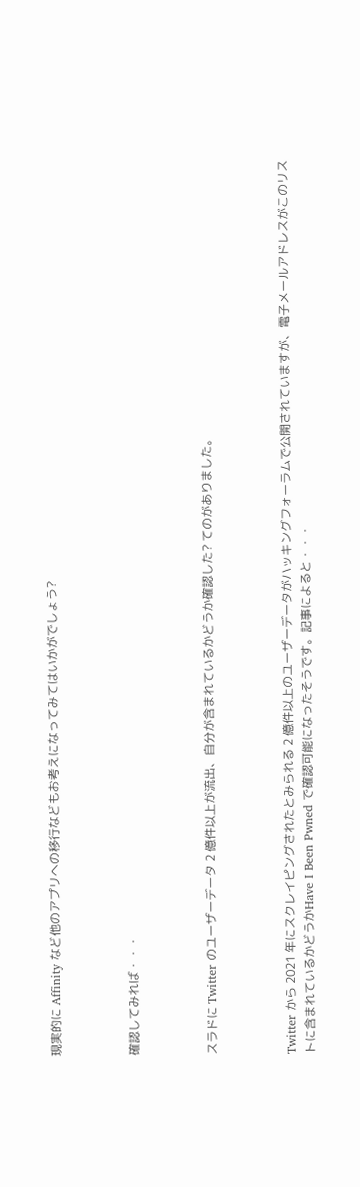現実的に Affinity など他のアプリへの移行などもお考えになってみてはいかがでしょう?



確認してみれば・・・



スラドに Twitter のユーザーデータ 2 億件以上が流出、自分が含まれているかどうか確認した? てのがありました。



Twitter から 2021 年にスクレイピングされたとみられる 2 億件以上のユーザーデータがハッキングフォーラムで公開されていますが、電子メールアドレスがこのリストに含まれているかどうかHave I Been Pwned で確認可能になったそうです。記事によると・・・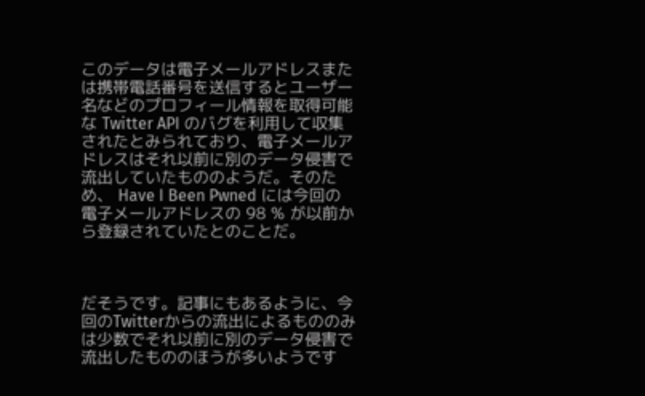このデータは電子メールアドレスまたは携帯電話番号を送信するとユーザー名などのプロフィール情報を取得可能な Twitter API のバグを利用して収集されたとみられており、電子メールアドレスはそれ以前に別のデータ侵害で流出していたもののようだ。そのため、 Have I Been Pwned には今回の電子メールアドレスの 98 % が以前から登録されていたとのことだ。



だそうです。記事にもあるように、今回のTwitterからの流出によるもののみは少数でそれ以前に別のデータ侵害で流出したもののほうが多いようです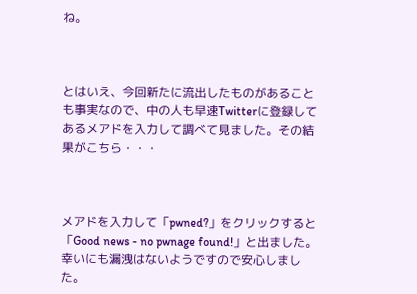ね。



とはいえ、今回新たに流出したものがあることも事実なので、中の人も早速Twitterに登録してあるメアドを入力して調べて見ました。その結果がこちら・・・



メアドを入力して「pwned?」をクリックすると「Good news - no pwnage found!」と出ました。幸いにも漏洩はないようですので安心しました。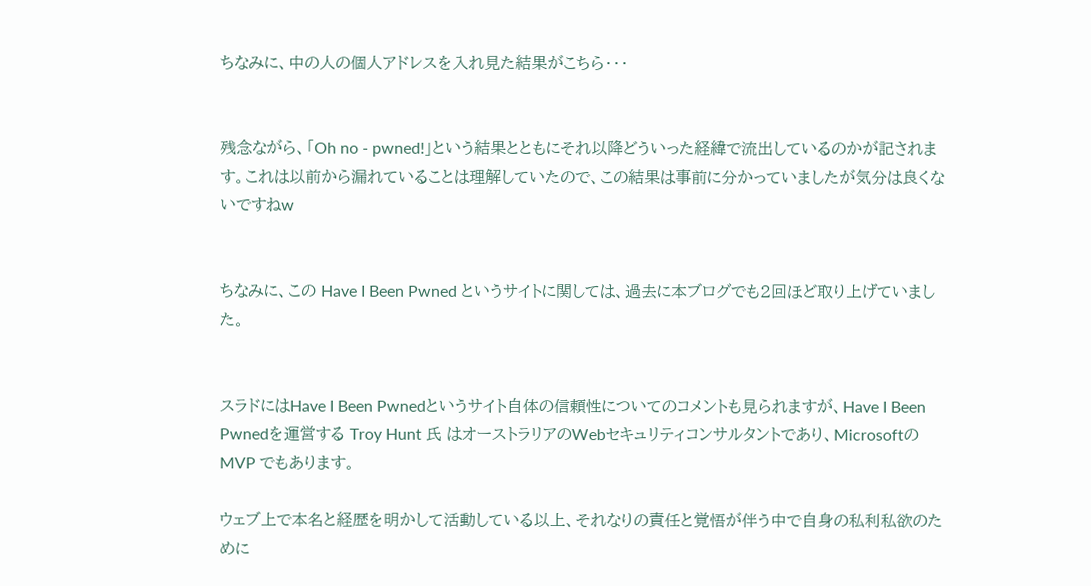ちなみに、中の人の個人アドレスを入れ見た結果がこちら・・・


残念ながら、「Oh no - pwned!」という結果とともにそれ以降どういった経緯で流出しているのかが記されます。これは以前から漏れていることは理解していたので、この結果は事前に分かっていましたが気分は良くないですねw


ちなみに、この Have I Been Pwned というサイトに関しては、過去に本ブログでも2回ほど取り上げていました。


スラドにはHave I Been Pwnedというサイト自体の信頼性についてのコメントも見られますが、Have I Been Pwnedを運営する Troy Hunt 氏 はオーストラリアのWebセキュリティコンサルタントであり、MicrosoftのMVP でもあります。

ウェブ上で本名と経歴を明かして活動している以上、それなりの責任と覚悟が伴う中で自身の私利私欲のために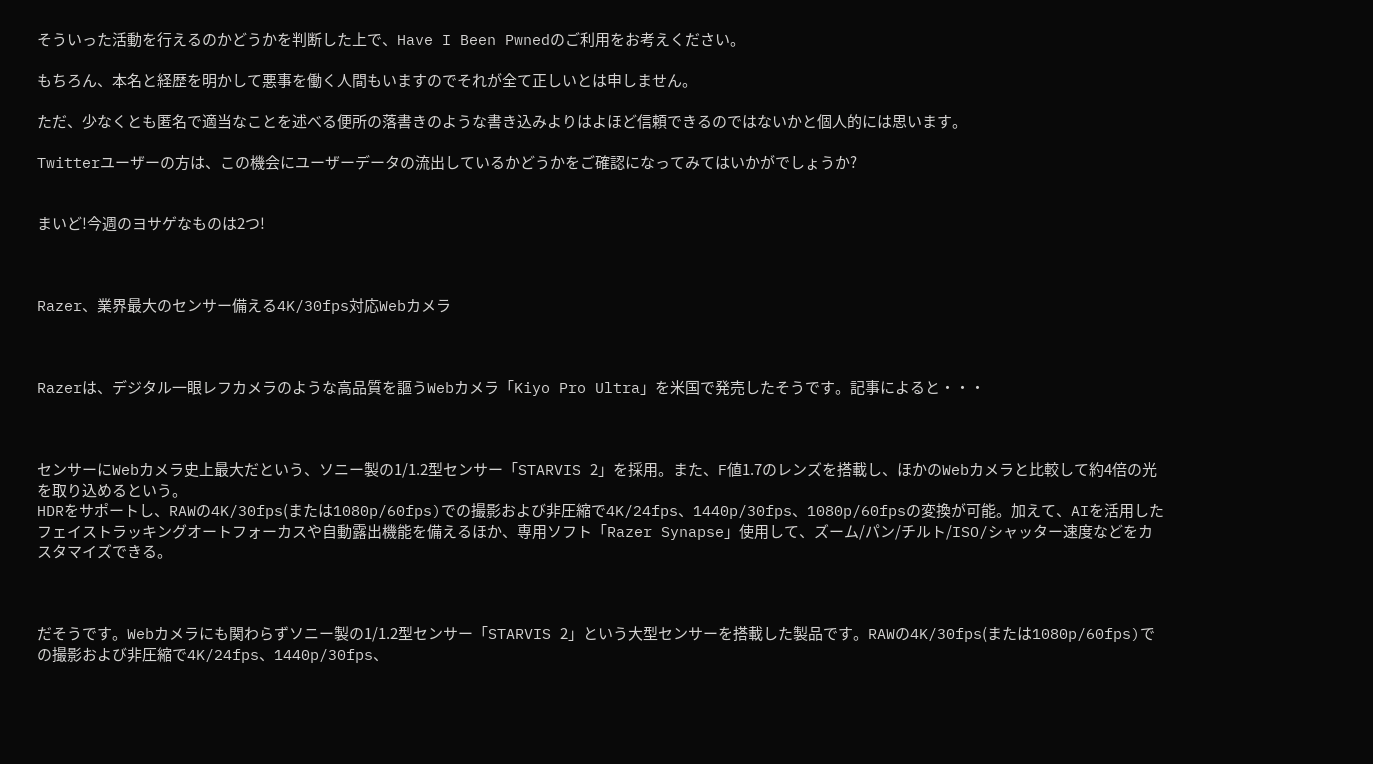そういった活動を行えるのかどうかを判断した上で、Have I Been Pwnedのご利用をお考えください。

もちろん、本名と経歴を明かして悪事を働く人間もいますのでそれが全て正しいとは申しません。

ただ、少なくとも匿名で適当なことを述べる便所の落書きのような書き込みよりはよほど信頼できるのではないかと個人的には思います。

Twitterユーザーの方は、この機会にユーザーデータの流出しているかどうかをご確認になってみてはいかがでしょうか?


まいど!今週のヨサゲなものは2つ!



Razer、業界最大のセンサー備える4K/30fps対応Webカメラ



Razerは、デジタル一眼レフカメラのような高品質を謳うWebカメラ「Kiyo Pro Ultra」を米国で発売したそうです。記事によると・・・



センサーにWebカメラ史上最大だという、ソニー製の1/1.2型センサー「STARVIS 2」を採用。また、F値1.7のレンズを搭載し、ほかのWebカメラと比較して約4倍の光を取り込めるという。
HDRをサポートし、RAWの4K/30fps(または1080p/60fps)での撮影および非圧縮で4K/24fps、1440p/30fps、1080p/60fpsの変換が可能。加えて、AIを活用したフェイストラッキングオートフォーカスや自動露出機能を備えるほか、専用ソフト「Razer Synapse」使用して、ズーム/パン/チルト/ISO/シャッター速度などをカスタマイズできる。



だそうです。Webカメラにも関わらずソニー製の1/1.2型センサー「STARVIS 2」という大型センサーを搭載した製品です。RAWの4K/30fps(または1080p/60fps)での撮影および非圧縮で4K/24fps、1440p/30fps、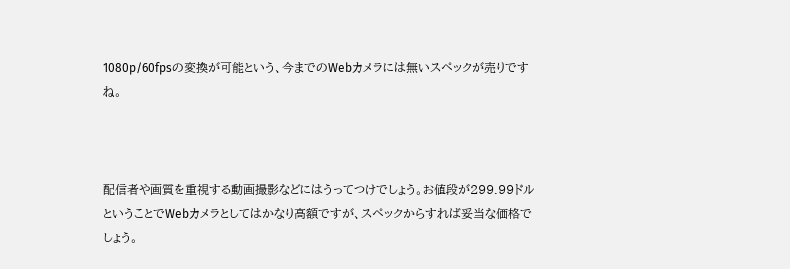1080p/60fpsの変換が可能という、今までのWebカメラには無いスペックが売りですね。



配信者や画質を重視する動画撮影などにはうってつけでしょう。お値段が299.99ドルということでWebカメラとしてはかなり高額ですが、スペックからすれば妥当な価格でしょう。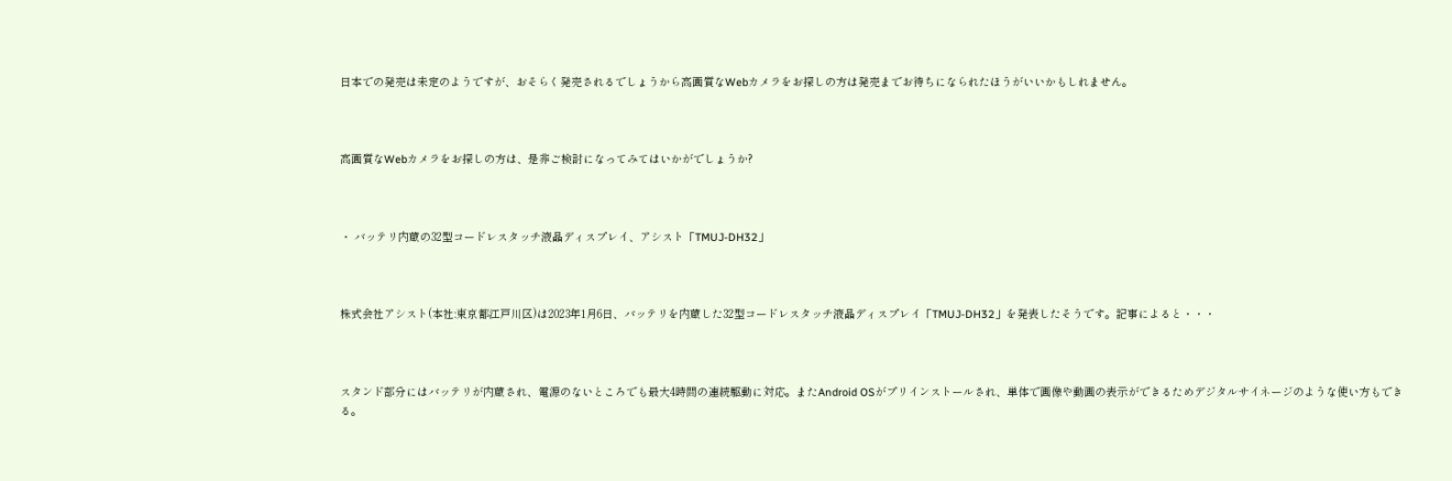日本での発売は未定のようですが、おそらく発売されるでしょうから高画質なWebカメラをお探しの方は発売までお待ちになられたほうがいいかもしれません。



高画質なWebカメラをお探しの方は、是非ご検討になってみてはいかがでしょうか?



・ バッテリ内蔵の32型コードレスタッチ液晶ディスプレイ、アシスト「TMUJ-DH32」



株式会社アシスト(本社:東京都江戸川区)は2023年1月6日、バッテリを内蔵した32型コードレスタッチ液晶ディスプレイ「TMUJ-DH32」を発表したそうです。記事によると・・・



スタンド部分にはバッテリが内蔵され、電源のないところでも最大4時間の連続駆動に対応。またAndroid OSがプリインストールされ、単体で画像や動画の表示ができるためデジタルサイネージのような使い方もできる。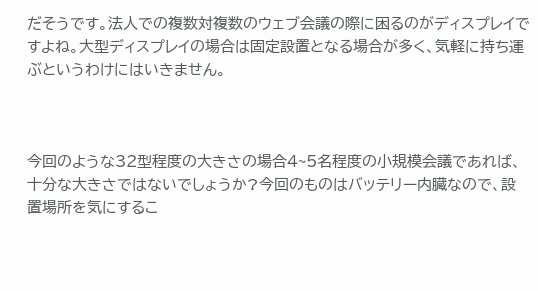だそうです。法人での複数対複数のウェブ会議の際に困るのがディスプレイですよね。大型ディスプレイの場合は固定設置となる場合が多く、気軽に持ち運ぶというわけにはいきません。



今回のような32型程度の大きさの場合4~5名程度の小規模会議であれば、十分な大きさではないでしょうか?今回のものはバッテリー内臓なので、設置場所を気にするこ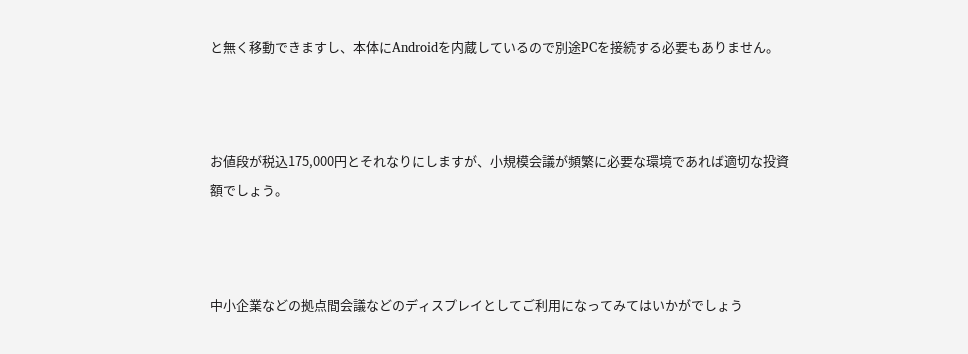と無く移動できますし、本体にAndroidを内蔵しているので別途PCを接続する必要もありません。



お値段が税込175,000円とそれなりにしますが、小規模会議が頻繁に必要な環境であれば適切な投資額でしょう。



中小企業などの拠点間会議などのディスプレイとしてご利用になってみてはいかがでしょう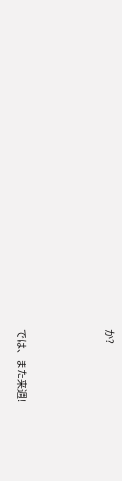か?



では、また来週!